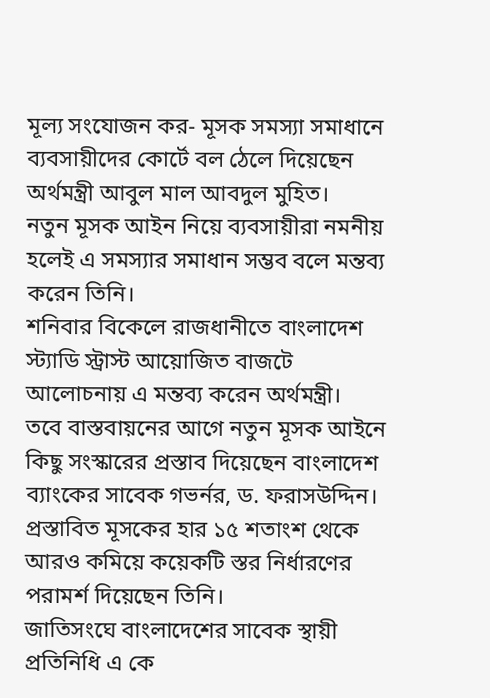মূল্য সংযোজন কর- মূসক সমস্যা সমাধানে ব্যবসায়ীদের কোর্টে বল ঠেলে দিয়েছেন অর্থমন্ত্রী আবুল মাল আবদুল মুহিত।
নতুন মূসক আইন নিয়ে ব্যবসায়ীরা নমনীয় হলেই এ সমস্যার সমাধান সম্ভব বলে মন্তব্য করেন তিনি।
শনিবার বিকেলে রাজধানীতে বাংলাদেশ স্ট্যাডি স্ট্রাস্ট আয়োজিত বাজটে আলোচনায় এ মন্তব্য করেন অর্থমন্ত্রী।
তবে বাস্তবায়নের আগে নতুন মূসক আইনে কিছু সংস্কারের প্রস্তাব দিয়েছেন বাংলাদেশ ব্যাংকের সাবেক গভর্নর, ড. ফরাসউদ্দিন।
প্রস্তাবিত মূসকের হার ১৫ শতাংশ থেকে আরও কমিয়ে কয়েকটি স্তর নির্ধারণের পরামর্শ দিয়েছেন তিনি।
জাতিসংঘে বাংলাদেশের সাবেক স্থায়ী প্রতিনিধি এ কে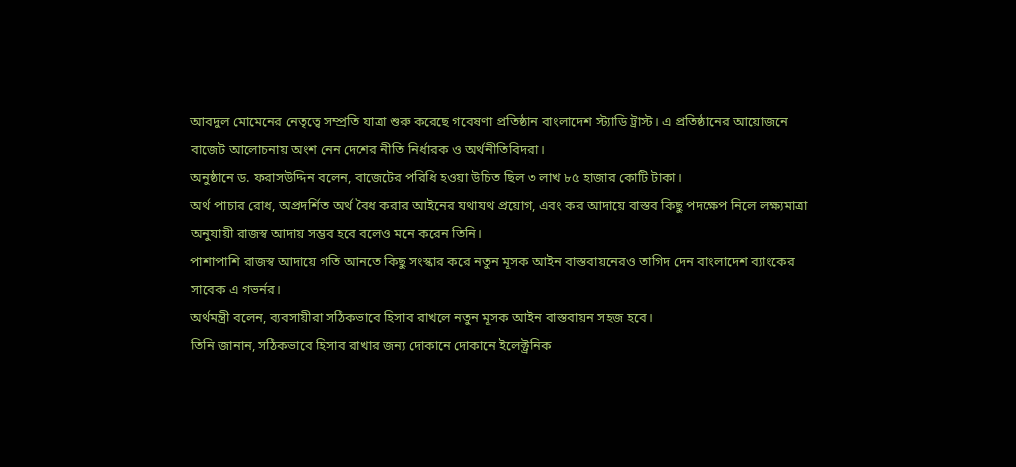আবদুল মোমেনের নেতৃত্বে সম্প্রতি যাত্রা শুরু করেছে গবেষণা প্রতিষ্ঠান বাংলাদেশ স্ট্যাডি ট্রাস্ট। এ প্রতিষ্ঠানের আয়োজনে বাজেট আলোচনায় অংশ নেন দেশের নীতি নির্ধারক ও অর্থনীতিবিদরা।
অনুষ্ঠানে ড. ফরাসউদ্দিন বলেন, বাজেটের পরিধি হওয়া উচিত ছিল ৩ লাখ ৮৫ হাজার কোটি টাকা।
অর্থ পাচার রোধ, অপ্রদর্শিত অর্থ বৈধ করার আইনের যথাযথ প্রয়োগ, এবং কর আদায়ে বাস্তব কিছু পদক্ষেপ নিলে লক্ষ্যমাত্রা অনুযায়ী রাজস্ব আদায় সম্ভব হবে বলেও মনে করেন তিনি।
পাশাপাশি রাজস্ব আদায়ে গতি আনতে কিছু সংস্কার করে নতুন মূসক আইন বাস্তবায়নেরও তাগিদ দেন বাংলাদেশ ব্যাংকের সাবেক এ গভর্নর।
অর্থমন্ত্রী বলেন, ব্যবসায়ীরা সঠিকভাবে হিসাব রাখলে নতুন মূসক আইন বাস্তবায়ন সহজ হবে।
তিনি জানান, সঠিকভাবে হিসাব রাখার জন্য দোকানে দোকানে ইলেক্ট্রনিক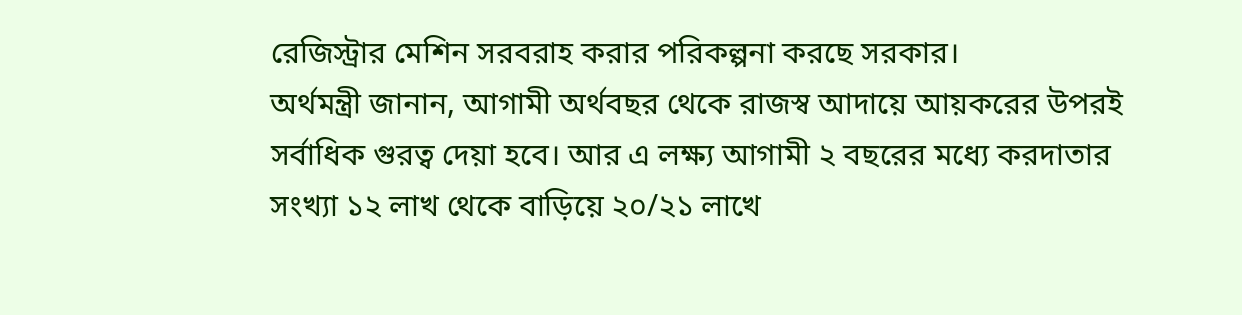রেজিস্ট্রার মেশিন সরবরাহ করার পরিকল্পনা করছে সরকার।
অর্থমন্ত্রী জানান, আগামী অর্থবছর থেকে রাজস্ব আদায়ে আয়করের উপরই সর্বাধিক গুরত্ব দেয়া হবে। আর এ লক্ষ্য আগামী ২ বছরের মধ্যে করদাতার সংখ্যা ১২ লাখ থেকে বাড়িয়ে ২০/২১ লাখে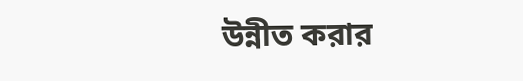উন্নীত করার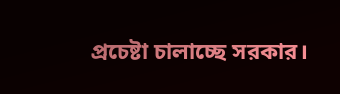প্রচেষ্টা চালাচ্ছে সরকার।